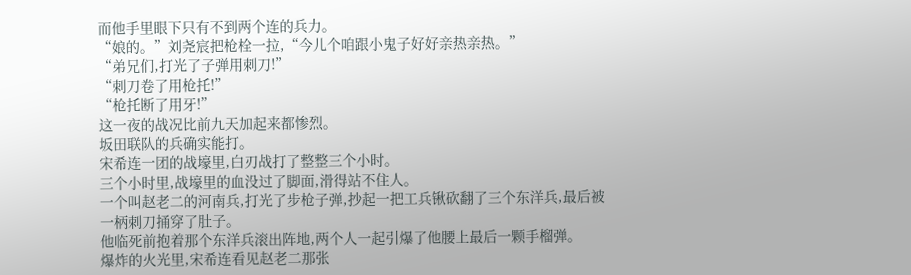而他手里眼下只有不到两个连的兵力。
“娘的。”刘尧宸把枪栓一拉,“今儿个咱跟小鬼子好好亲热亲热。”
“弟兄们,打光了子弹用刺刀!”
“刺刀卷了用枪托!”
“枪托断了用牙!”
这一夜的战况比前九天加起来都惨烈。
坂田联队的兵确实能打。
宋希连一团的战壕里,白刃战打了整整三个小时。
三个小时里,战壕里的血没过了脚面,滑得站不住人。
一个叫赵老二的河南兵,打光了步枪子弹,抄起一把工兵锹砍翻了三个东洋兵,最后被一柄刺刀捅穿了肚子。
他临死前抱着那个东洋兵滚出阵地,两个人一起引爆了他腰上最后一颗手榴弹。
爆炸的火光里,宋希连看见赵老二那张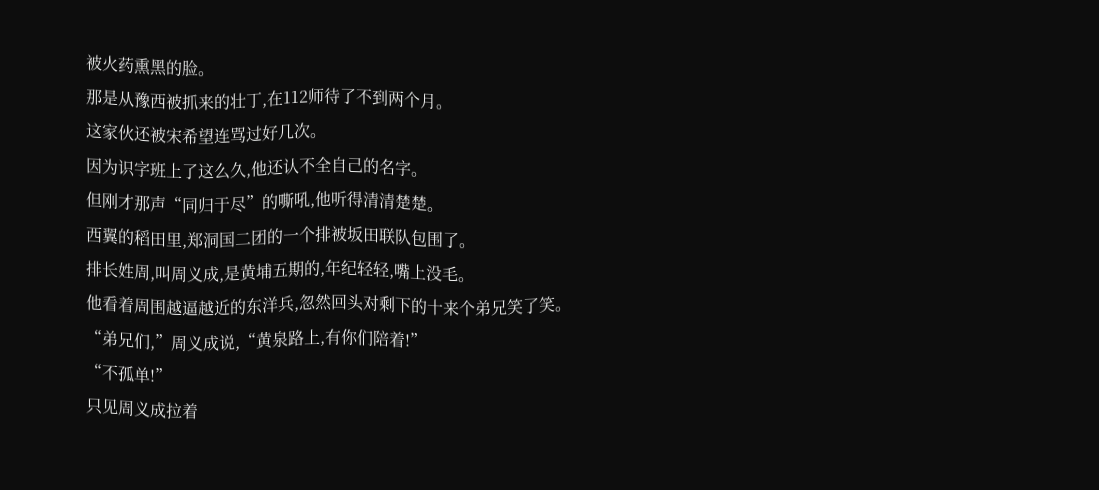被火药熏黑的脸。
那是从豫西被抓来的壮丁,在112师待了不到两个月。
这家伙还被宋希望连骂过好几次。
因为识字班上了这么久,他还认不全自己的名字。
但刚才那声“同归于尽”的嘶吼,他听得清清楚楚。
西翼的稻田里,郑洞国二团的一个排被坂田联队包围了。
排长姓周,叫周义成,是黄埔五期的,年纪轻轻,嘴上没毛。
他看着周围越逼越近的东洋兵,忽然回头对剩下的十来个弟兄笑了笑。
“弟兄们,”周义成说,“黄泉路上,有你们陪着!”
“不孤单!”
只见周义成拉着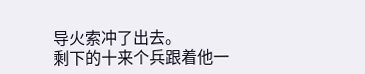导火索冲了出去。
剩下的十来个兵跟着他一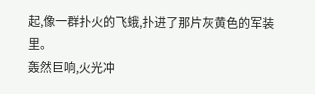起,像一群扑火的飞蛾,扑进了那片灰黄色的军装里。
轰然巨响,火光冲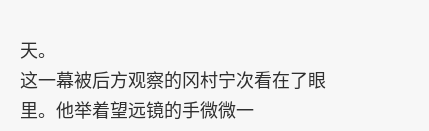天。
这一幕被后方观察的冈村宁次看在了眼里。他举着望远镜的手微微一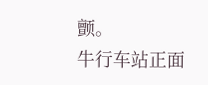颤。
牛行车站正面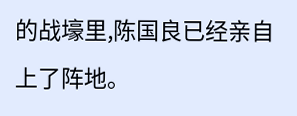的战壕里,陈国良已经亲自上了阵地。